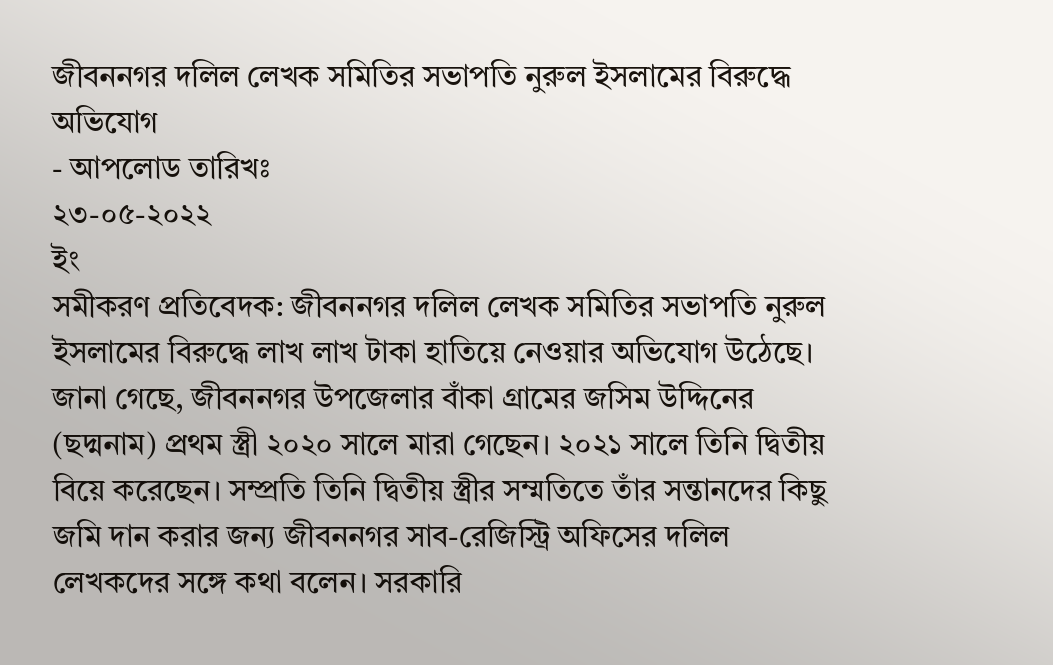জীবননগর দলিল লেখক সমিতির সভাপতি নুরুল ইসলামের বিরুদ্ধে অভিযোগ
- আপলোড তারিখঃ
২৩-০৫-২০২২
ইং
সমীকরণ প্রতিবেদক: জীবননগর দলিল লেখক সমিতির সভাপতি নুরুল ইসলামের বিরুদ্ধে লাখ লাখ টাকা হাতিয়ে নেওয়ার অভিযোগ উঠেছে। জানা গেছে, জীবননগর উপজেলার বাঁকা গ্রামের জসিম উদ্দিনের (ছদ্মনাম) প্রথম স্ত্রী ২০২০ সালে মারা গেছেন। ২০২১ সালে তিনি দ্বিতীয় বিয়ে করেছেন। সম্প্রতি তিনি দ্বিতীয় স্ত্রীর সম্মতিতে তাঁর সন্তানদের কিছু জমি দান করার জন্য জীবননগর সাব-রেজিস্ট্রি অফিসের দলিল লেখকদের সঙ্গে কথা বলেন। সরকারি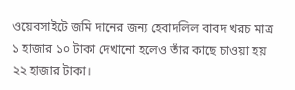ওয়েবসাইটে জমি দানের জন্য হেবাদলিল বাবদ খরচ মাত্র ১ হাজার ১০ টাকা দেখানো হলেও তাঁর কাছে চাওয়া হয় ২২ হাজার টাকা।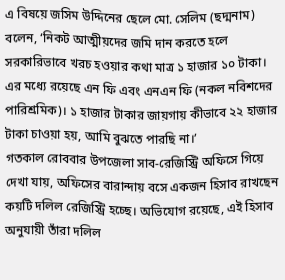এ বিষয়ে জসিম উদ্দিনের ছেলে মো. সেলিম (ছদ্মনাম) বলেন, ‘নিকট আত্মীয়দের জমি দান করতে হলে সরকারিভাবে খরচ হওয়ার কথা মাত্র ১ হাজার ১০ টাকা। এর মধ্যে রয়েছে এন ফি এবং এনএন ফি (নকল নবিশদের পারিশ্রমিক)। ১ হাজার টাকার জায়গায় কীভাবে ২২ হাজার টাকা চাওয়া হয়, আমি বুঝতে পারছি না।’
গতকাল রোববার উপজেলা সাব-রেজিস্ট্রি অফিসে গিয়ে দেখা যায়, অফিসের বারান্দায় বসে একজন হিসাব রাখছেন কয়টি দলিল রেজিস্ট্রি হচ্ছে। অভিযোগ রয়েছে, এই হিসাব অনুযায়ী তাঁরা দলিল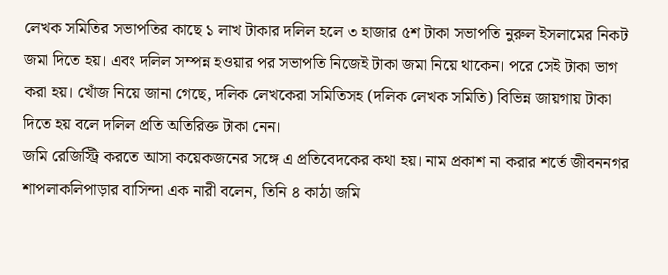লেখক সমিতির সভাপতির কাছে ১ লাখ টাকার দলিল হলে ৩ হাজার ৫শ টাকা সভাপতি নুরুল ইসলামের নিকট জমা দিতে হয়। এবং দলিল সম্পন্ন হওয়ার পর সভাপতি নিজেই টাকা জমা নিয়ে থাকেন। পরে সেই টাকা ভাগ করা হয়। খোঁজ নিয়ে জানা গেছে, দলিক লেখকেরা সমিতিসহ (দলিক লেখক সমিতি) বিভিন্ন জায়গায় টাকা দিতে হয় বলে দলিল প্রতি অতিরিক্ত টাকা নেন।
জমি রেজিস্ট্রি করতে আসা কয়েকজনের সঙ্গে এ প্রতিবেদকের কথা হয়। নাম প্রকাশ না করার শর্তে জীবননগর শাপলাকলিপাড়ার বাসিন্দা এক নারী বলেন, তিনি ৪ কাঠা জমি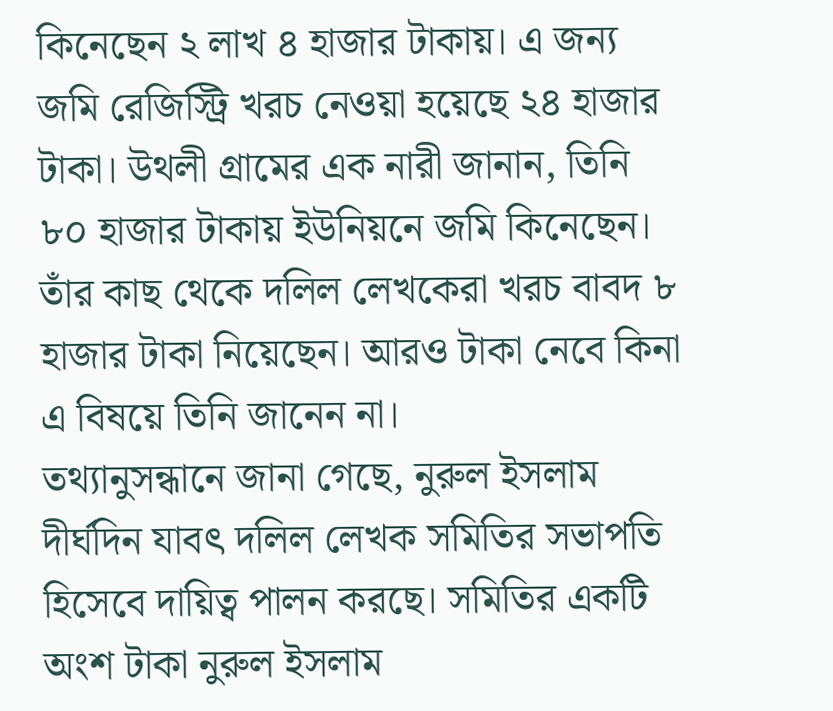কিনেছেন ২ লাখ ৪ হাজার টাকায়। এ জন্য জমি রেজিস্ট্রি খরচ নেওয়া হয়েছে ২৪ হাজার টাকা। উথলী গ্রামের এক নারী জানান, তিনি ৮০ হাজার টাকায় ইউনিয়নে জমি কিনেছেন। তাঁর কাছ থেকে দলিল লেখকেরা খরচ বাবদ ৮ হাজার টাকা নিয়েছেন। আরও টাকা নেবে কিনা এ বিষয়ে তিনি জানেন না।
তথ্যানুসন্ধানে জানা গেছে, নুরুল ইসলাম দীর্ঘদিন যাবৎ দলিল লেখক সমিতির সভাপতি হিসেবে দায়িত্ব পালন করছে। সমিতির একটি অংশ টাকা নুরুল ইসলাম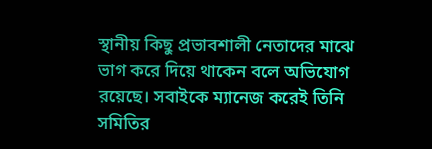স্থানীয় কিছু প্রভাবশালী নেতাদের মাঝে ভাগ করে দিয়ে থাকেন বলে অভিযোগ রয়েছে। সবাইকে ম্যানেজ করেই তিনি সমিতির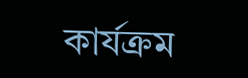কার্যক্রম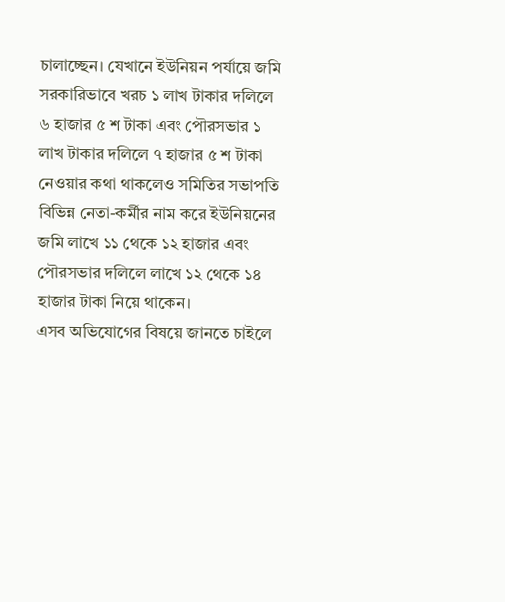চালাচ্ছেন। যেখানে ইউনিয়ন পর্যায়ে জমি সরকারিভাবে খরচ ১ লাখ টাকার দলিলে ৬ হাজার ৫ শ টাকা এবং পৌরসভার ১ লাখ টাকার দলিলে ৭ হাজার ৫ শ টাকা নেওয়ার কথা থাকলেও সমিতির সভাপতি বিভিন্ন নেতা-কর্মীর নাম করে ইউনিয়নের জমি লাখে ১১ থেকে ১২ হাজার এবং পৌরসভার দলিলে লাখে ১২ থেকে ১৪ হাজার টাকা নিয়ে থাকেন।
এসব অভিযোগের বিষয়ে জানতে চাইলে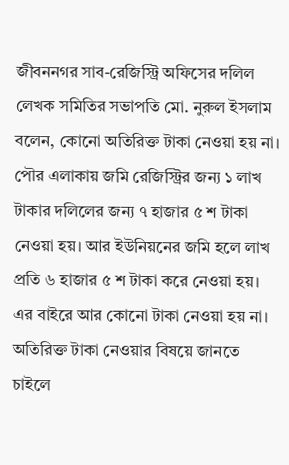জীবননগর সাব-রেজিস্ট্রি অফিসের দলিল লেখক সমিতির সভাপতি মো. নুরুল ইসলাম বলেন, কোনো অতিরিক্ত টাকা নেওয়া হয় না। পৌর এলাকায় জমি রেজিস্ট্রির জন্য ১ লাখ টাকার দলিলের জন্য ৭ হাজার ৫ শ টাকা নেওয়া হয়। আর ইউনিয়নের জমি হলে লাখ প্রতি ৬ হাজার ৫ শ টাকা করে নেওয়া হয়। এর বাইরে আর কোনো টাকা নেওয়া হয় না।
অতিরিক্ত টাকা নেওয়ার বিষয়ে জানতে চাইলে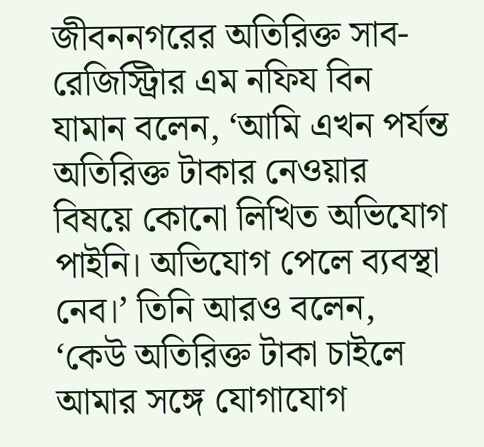জীবননগরের অতিরিক্ত সাব-রেজিস্ট্রিার এম নফিয বিন যামান বলেন, ‘আমি এখন পর্যন্ত অতিরিক্ত টাকার নেওয়ার বিষয়ে কোনো লিখিত অভিযোগ পাইনি। অভিযোগ পেলে ব্যবস্থা নেব।’ তিনি আরও বলেন, ‘কেউ অতিরিক্ত টাকা চাইলে আমার সঙ্গে যোগাযোগ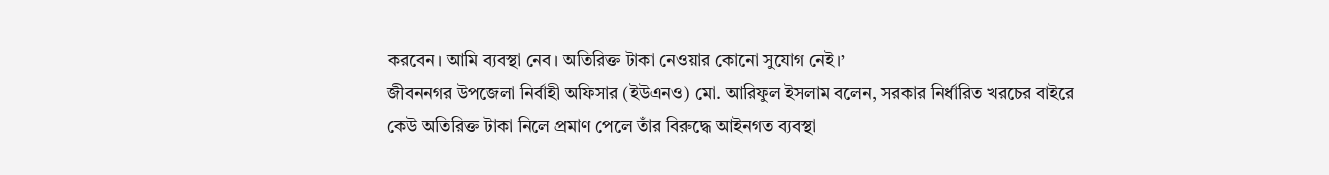করবেন। আমি ব্যবস্থা নেব। অতিরিক্ত টাকা নেওয়ার কোনো সুযোগ নেই।’
জীবননগর উপজেলা নির্বাহী অফিসার (ইউএনও) মো. আরিফুল ইসলাম বলেন, সরকার নির্ধারিত খরচের বাইরে কেউ অতিরিক্ত টাকা নিলে প্রমাণ পেলে তাঁর বিরুদ্ধে আইনগত ব্যবস্থা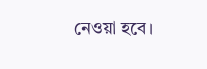নেওয়া হবে।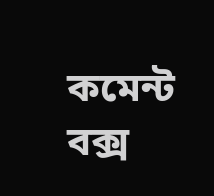কমেন্ট বক্স